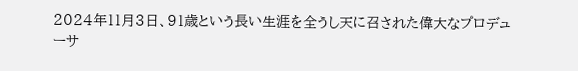2024年11月3日、91歳という長い生涯を全うし天に召された偉大なプロデューサ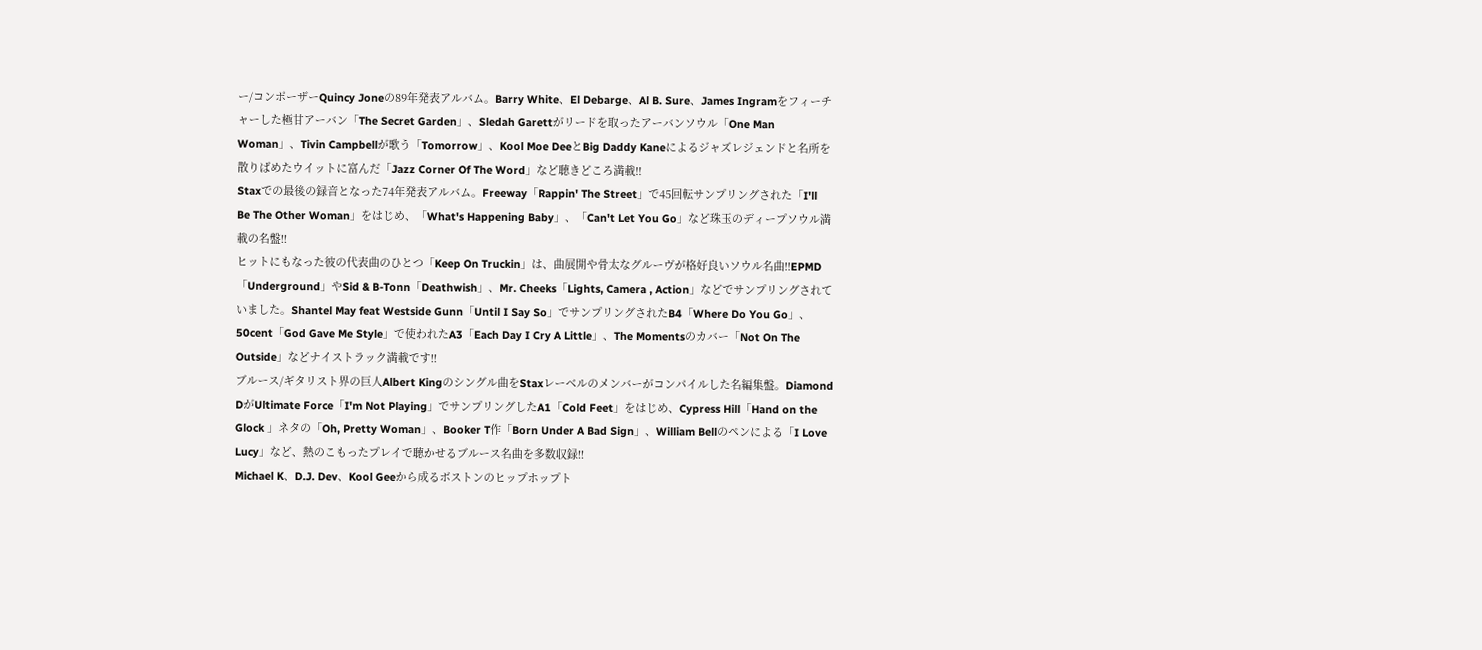ー/コンポーザーQuincy Joneの89年発表アルバム。Barry White、El Debarge、Al B. Sure、James Ingramをフィーチャーした極甘アーバン「The Secret Garden」、Sledah Garettがリードを取ったアーバンソウル「One Man Woman」、Tivin Campbellが歌う「Tomorrow」、Kool Moe DeeとBig Daddy Kaneによるジャズレジェンドと名所を散りばめたウイットに富んだ「Jazz Corner Of The Word」など聴きどころ満載!!
Staxでの最後の録音となった74年発表アルバム。Freeway「Rappin' The Street」で45回転サンプリングされた「I'll Be The Other Woman」をはじめ、「What's Happening Baby」、「Can't Let You Go」など珠玉のディープソウル満載の名盤!!
ヒットにもなった彼の代表曲のひとつ「Keep On Truckin」は、曲展開や骨太なグルーヴが格好良いソウル名曲!!EPMD「Underground」やSid & B-Tonn「Deathwish」、Mr. Cheeks「Lights, Camera , Action」などでサンプリングされていました。Shantel May feat Westside Gunn「Until I Say So」でサンプリングされたB4「Where Do You Go」、50cent「God Gave Me Style」で使われたA3「Each Day I Cry A Little」、The Momentsのカバー「Not On The Outside」などナイストラック満載です!!
ブルース/ギタリスト界の巨人Albert Kingのシングル曲をStaxレーベルのメンバーがコンパイルした名編集盤。Diamond DがUltimate Force「I'm Not Playing」でサンプリングしたA1「Cold Feet」をはじめ、Cypress Hill「Hand on the Glock 」ネタの「Oh, Pretty Woman」、Booker T作「Born Under A Bad Sign」、William Bellのペンによる「I Love Lucy」など、熱のこもったプレイで聴かせるブルース名曲を多数収録!!
Michael K、D.J. Dev、Kool Geeから成るボストンのヒップホップト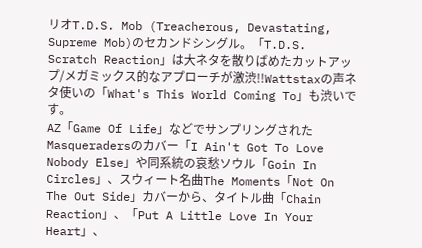リオT.D.S. Mob (Treacherous, Devastating, Supreme Mob)のセカンドシングル。「T.D.S. Scratch Reaction」は大ネタを散りばめたカットアップ/メガミックス的なアプローチが激渋!!Wattstaxの声ネタ使いの「What's This World Coming To」も渋いです。
AZ「Game Of Life」などでサンプリングされたMasqueradersのカバー「I Ain't Got To Love Nobody Else」や同系統の哀愁ソウル「Goin In Circles」、スウィート名曲The Moments「Not On The Out Side」カバーから、タイトル曲「Chain Reaction」、「Put A Little Love In Your Heart」、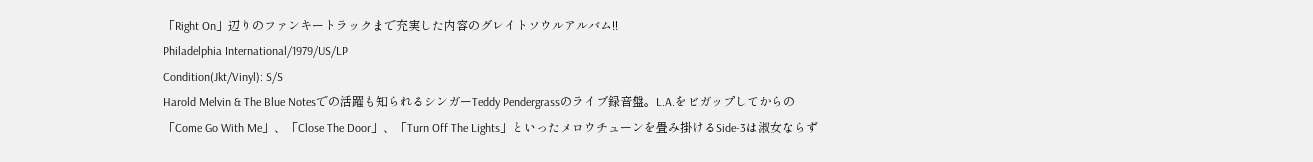「Right On」辺りのファンキートラックまで充実した内容のグレイトソウルアルバム!!
Philadelphia International/1979/US/LP
Condition(Jkt/Vinyl): S/S
Harold Melvin & The Blue Notesでの活躍も知られるシンガーTeddy Pendergrassのライブ録音盤。L.A.をビガップしてからの「Come Go With Me」、「Close The Door」、「Turn Off The Lights」といったメロウチューンを畳み掛けるSide-3は淑女ならず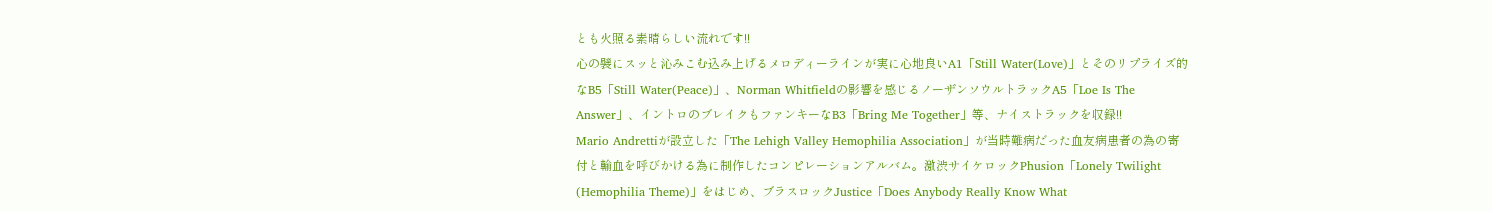とも火照る素晴らしい流れです!!
心の襞にスッと沁みこむ込み上げるメロディーラインが実に心地良いA1「Still Water(Love)」とそのリプライズ的なB5「Still Water(Peace)」、Norman Whitfieldの影響を感じるノーザンソウルトラックA5「Loe Is The Answer」、イントロのブレイクもファンキーなB3「Bring Me Together」等、ナイストラックを収録!!
Mario Andrettiが設立した「The Lehigh Valley Hemophilia Association」が当時難病だった血友病患者の為の寄付と輸血を呼びかける為に制作したコンピレーションアルバム。激渋サイケロックPhusion「Lonely Twilight (Hemophilia Theme)」をはじめ、ブラスロックJustice「Does Anybody Really Know What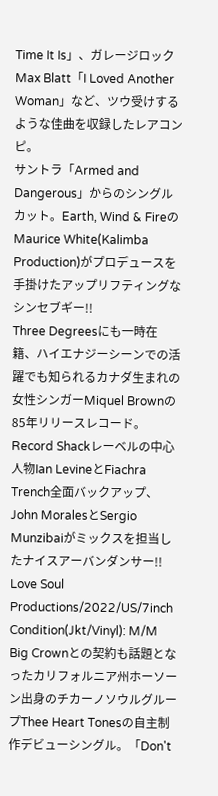Time It Is」、ガレージロックMax Blatt「I Loved Another Woman」など、ツウ受けするような佳曲を収録したレアコンピ。
サントラ「Armed and Dangerous」からのシングルカット。Earth, Wind & FireのMaurice White(Kalimba Production)がプロデュースを手掛けたアップリフティングなシンセブギー!!
Three Degreesにも一時在籍、ハイエナジーシーンでの活躍でも知られるカナダ生まれの女性シンガーMiquel Brownの85年リリースレコード。Record Shackレーベルの中心人物Ian LevineとFiachra Trench全面バックアップ、John MoralesとSergio Munzibaiがミックスを担当したナイスアーバンダンサー!!
Love Soul Productions/2022/US/7inch
Condition(Jkt/Vinyl): M/M
Big Crownとの契約も話題となったカリフォルニア州ホーソーン出身のチカーノソウルグループThee Heart Tonesの自主制作デビューシングル。「Don't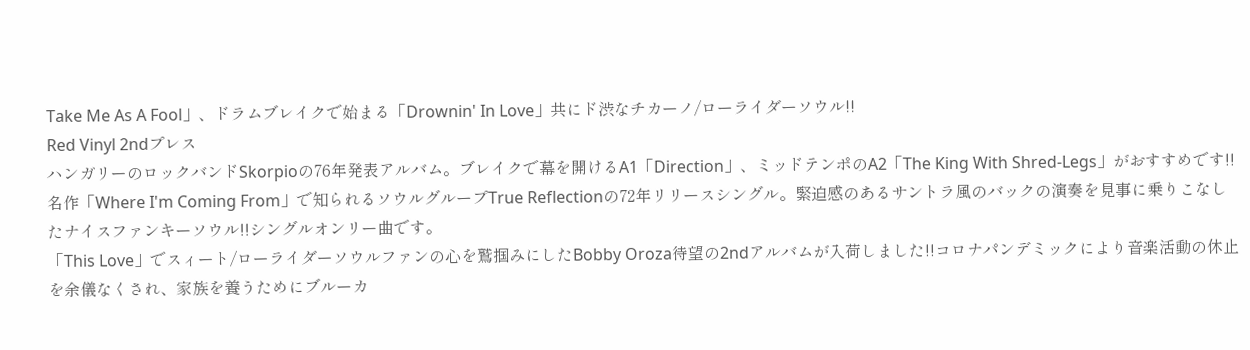Take Me As A Fool」、ドラムブレイクで始まる「Drownin' In Love」共にド渋なチカーノ/ローライダーソウル!!
Red Vinyl 2ndプレス
ハンガリーのロックバンドSkorpioの76年発表アルバム。ブレイクで幕を開けるA1「Direction」、ミッドテンポのA2「The King With Shred-Legs」がおすすめです!!
名作「Where I'm Coming From」で知られるソウルグループTrue Reflectionの72年リリースシングル。緊迫感のあるサントラ風のバックの演奏を見事に乗りこなしたナイスファンキーソウル!!シングルオンリー曲です。
「This Love」でスィート/ローライダーソウルファンの心を鷲掴みにしたBobby Oroza待望の2ndアルバムが入荷しました!!コロナパンデミックにより音楽活動の休止を余儀なくされ、家族を養うためにブルーカ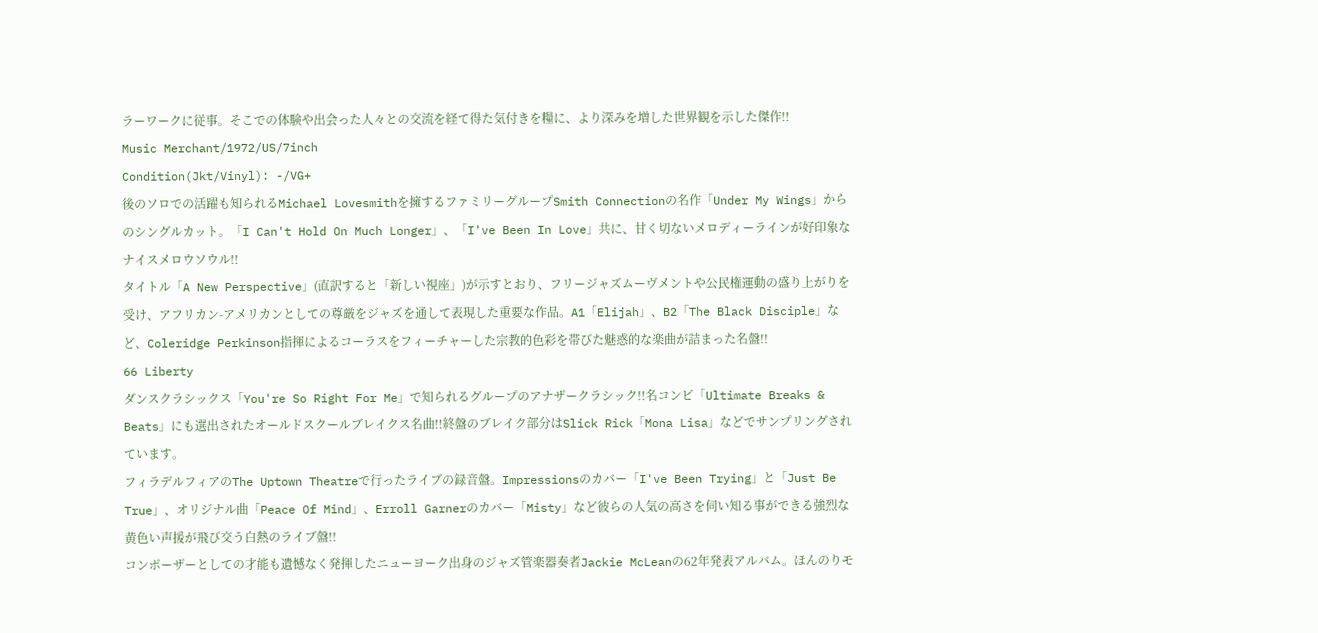ラーワークに従事。そこでの体験や出会った人々との交流を経て得た気付きを糧に、より深みを増した世界観を示した傑作!!
Music Merchant/1972/US/7inch
Condition(Jkt/Vinyl): -/VG+
後のソロでの活躍も知られるMichael Lovesmithを擁するファミリーグループSmith Connectionの名作「Under My Wings」からのシングルカット。「I Can't Hold On Much Longer」、「I've Been In Love」共に、甘く切ないメロディーラインが好印象なナイスメロウソウル!!
タイトル「A New Perspective」(直訳すると「新しい視座」)が示すとおり、フリージャズムーヴメントや公民権運動の盛り上がりを受け、アフリカン-アメリカンとしての尊厳をジャズを通して表現した重要な作品。A1「Elijah」、B2「The Black Disciple」など、Coleridge Perkinson指揮によるコーラスをフィーチャーした宗教的色彩を帯びた魅惑的な楽曲が詰まった名盤!!
66 Liberty
ダンスクラシックス「You're So Right For Me」で知られるグループのアナザークラシック!!名コンピ「Ultimate Breaks & Beats」にも選出されたオールドスクールブレイクス名曲!!終盤のブレイク部分はSlick Rick「Mona Lisa」などでサンプリングされています。
フィラデルフィアのThe Uptown Theatreで行ったライブの録音盤。Impressionsのカバー「I've Been Trying」と「Just Be True」、オリジナル曲「Peace Of Mind」、Erroll Garnerのカバー「Misty」など彼らの人気の高さを伺い知る事ができる強烈な黄色い声援が飛び交う白熱のライブ盤!!
コンポーザーとしての才能も遺憾なく発揮したニューヨーク出身のジャズ管楽器奏者Jackie McLeanの62年発表アルバム。ほんのりモ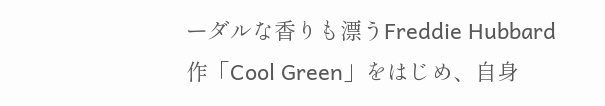ーダルな香りも漂うFreddie Hubbard作「Cool Green」をはじめ、自身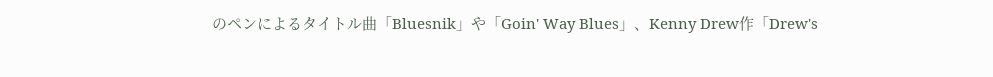のペンによるタイトル曲「Bluesnik」や「Goin' Way Blues」、Kenny Drew作「Drew's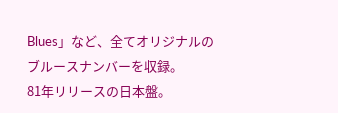Blues」など、全てオリジナルのブルースナンバーを収録。
81年リリースの日本盤。